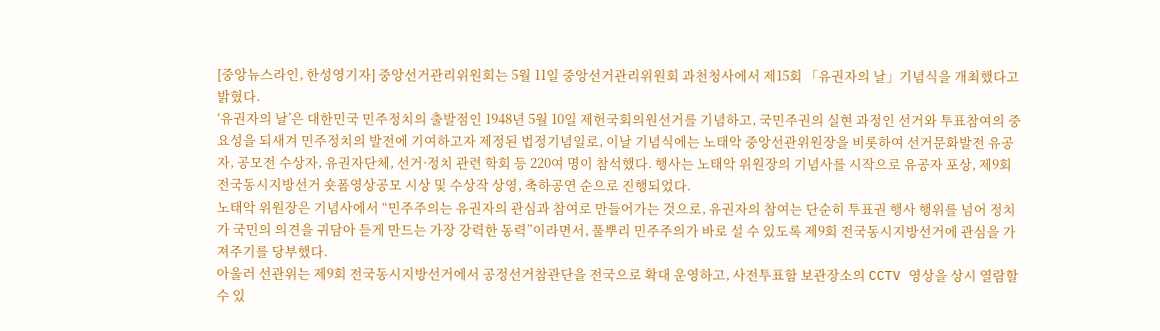[중앙뉴스라인, 한성영기자] 중앙선거관리위원회는 5월 11일 중앙선거관리위원회 과천청사에서 제15회 「유권자의 날」기념식을 개최했다고 밝혔다.
‘유권자의 날’은 대한민국 민주정치의 출발점인 1948년 5월 10일 제헌국회의원선거를 기념하고, 국민주권의 실현 과정인 선거와 투표참여의 중요성을 되새겨 민주정치의 발전에 기여하고자 제정된 법정기념일로, 이날 기념식에는 노태악 중앙선관위원장을 비롯하여 선거문화발전 유공자, 공모전 수상자, 유권자단체, 선거·정치 관련 학회 등 220여 명이 참석했다. 행사는 노태악 위원장의 기념사를 시작으로 유공자 포상, 제9회 전국동시지방선거 숏폼영상공모 시상 및 수상작 상영, 축하공연 순으로 진행되었다.
노태악 위원장은 기념사에서 “민주주의는 유권자의 관심과 참여로 만들어가는 것으로, 유권자의 참여는 단순히 투표권 행사 행위를 넘어 정치가 국민의 의견을 귀담아 듣게 만드는 가장 강력한 동력”이라면서, 풀뿌리 민주주의가 바로 설 수 있도록 제9회 전국동시지방선거에 관심을 가져주기를 당부했다.
아울러 선관위는 제9회 전국동시지방선거에서 공정선거참관단을 전국으로 확대 운영하고, 사전투표함 보관장소의 CCTV 영상을 상시 열람할 수 있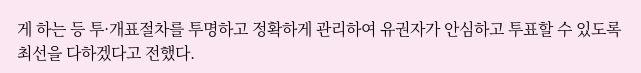게 하는 등 투·개표절차를 투명하고 정확하게 관리하여 유권자가 안심하고 투표할 수 있도록 최선을 다하겠다고 전했다.